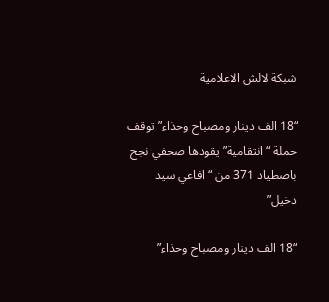شبكة لالش الاعلامية

“18 الف دينار ومصباح وحذاء” توقف حملة “انتقامية” يقودها صحفي نجح باصطياد 371 من “افاعي سيد دخيل”

“18 الف دينار ومصباح وحذاء”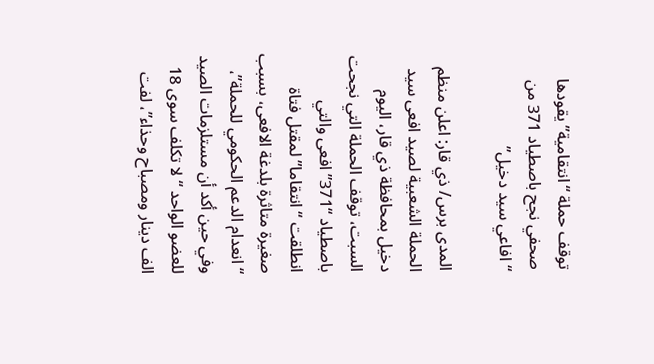توقف حملة “انتقامية” يقودها صحفي نجح باصطياد 371 من “افاعي سيد دخيل”

المدى برس/ ذي قار: اعلن منظم الحملة الشعبية لصيد افعى سيد دخيل بمحافظة ذي قار، اليوم السبت، توقف الحملة التي نجحت باصطياد “371” افعى والتي انطلقت “انتقاما” لمقتل فتاة صغيرة متاثرة بلدغة الافعى، بسبب “انعدام الدعم الحكومي للحملة”، وفي حين أكد أن مستلزمات الصيد للعضو الواحد “لا تكلف سوى 18 الف دينار ومصباح وحذاء”، لفت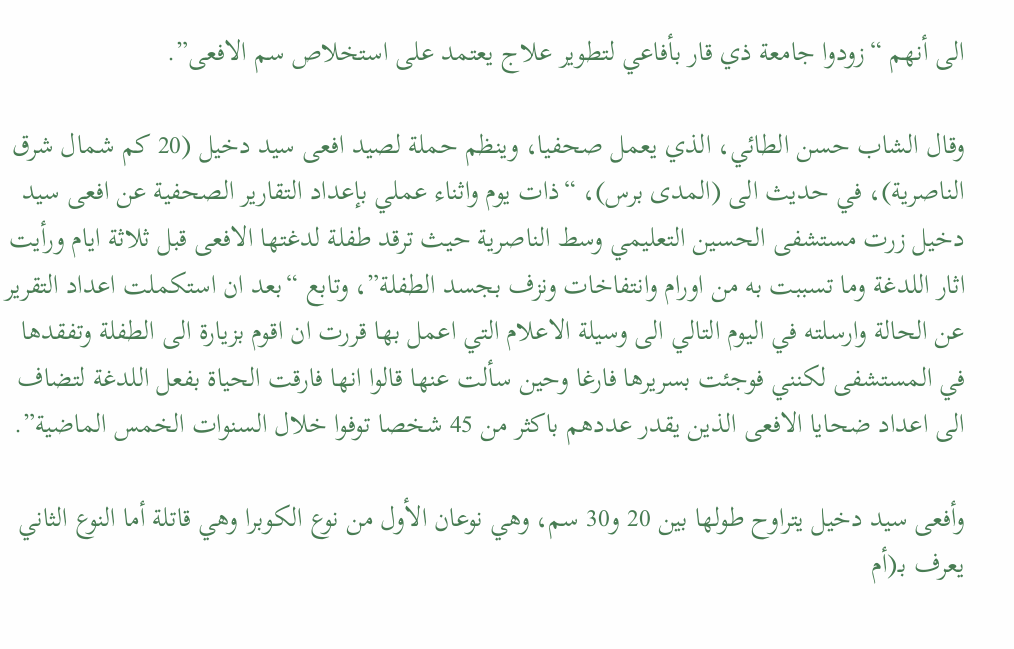الى أنهم “زودوا جامعة ذي قار بأفاعي لتطوير علاج يعتمد على استخلاص سم الافعى”.

وقال الشاب حسن الطائي، الذي يعمل صحفيا، وينظم حملة لصيد افعى سيد دخيل (20 كم شمال شرق الناصرية)، في حديث الى (المدى برس)، “ذات يوم واثناء عملي بإعداد التقارير الصحفية عن افعى سيد دخيل زرت مستشفى الحسين التعليمي وسط الناصرية حيث ترقد طفلة لدغتها الافعى قبل ثلاثة ايام ورأيت اثار اللدغة وما تسببت به من اورام وانتفاخات ونزف بجسد الطفلة”، وتابع “بعد ان استكملت اعداد التقرير عن الحالة وارسلته في اليوم التالي الى وسيلة الاعلام التي اعمل بها قررت ان اقوم بزيارة الى الطفلة وتفقدها في المستشفى لكنني فوجئت بسريرها فارغا وحين سألت عنها قالوا انها فارقت الحياة بفعل اللدغة لتضاف الى اعداد ضحايا الافعى الذين يقدر عددهم باكثر من 45 شخصا توفوا خلال السنوات الخمس الماضية”.

وأفعى سيد دخيل يتراوح طولها بين 20 و30 سم، وهي نوعان الأول من نوع الكوبرا وهي قاتلة أما النوع الثاني يعرف بـ(أم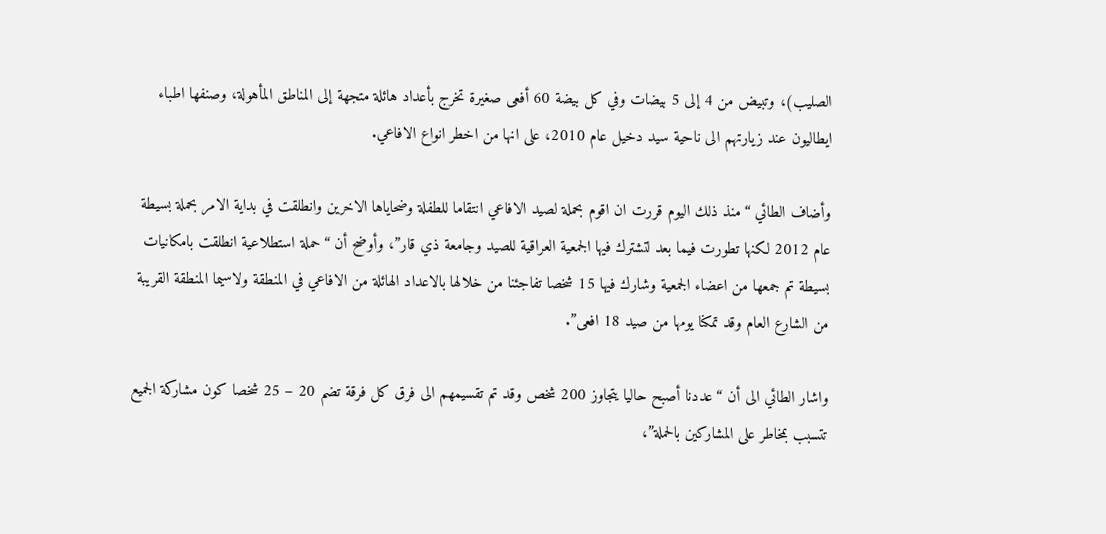الصليب)، وتبيض من 4 إلى 5 بيضات وفي كل بيضة 60 أفعى صغيرة تخرج بأعداد هائلة متجهة إلى المناطق المأهولة، وصنفها اطباء ايطاليون عند زيارتهم الى ناحية سيد دخيل عام 2010، على انها من اخطر انواع الافاعي.

وأضاف الطائي “منذ ذلك اليوم قررت ان اقوم بحملة لصيد الافاعي انتقاما للطفلة وضحاياها الاخرين وانطلقت في بداية الامر بحملة بسيطة عام 2012 لكنها تطورت فيما بعد لتشترك فيها الجمعية العراقية للصيد وجامعة ذي قار”، وأوضح أن “حملة استطلاعية انطلقت بامكانيات بسيطة تم جمعها من اعضاء الجمعية وشارك فيها 15 شخصا تفاجئنا من خلالها بالاعداد الهائلة من الافاعي في المنطقة ولاسيما المنطقة القريبة من الشارع العام وقد تمكنا يومها من صيد 18 افعى”.

واشار الطائي الى أن “عددنا أصبح حاليا يتجاوز 200 شخص وقد تم تقسيمهم الى فرق كل فرقة تضم 20 – 25 شخصا كون مشاركة الجميع تتسبب بمخاطر على المشاركين بالحملة”،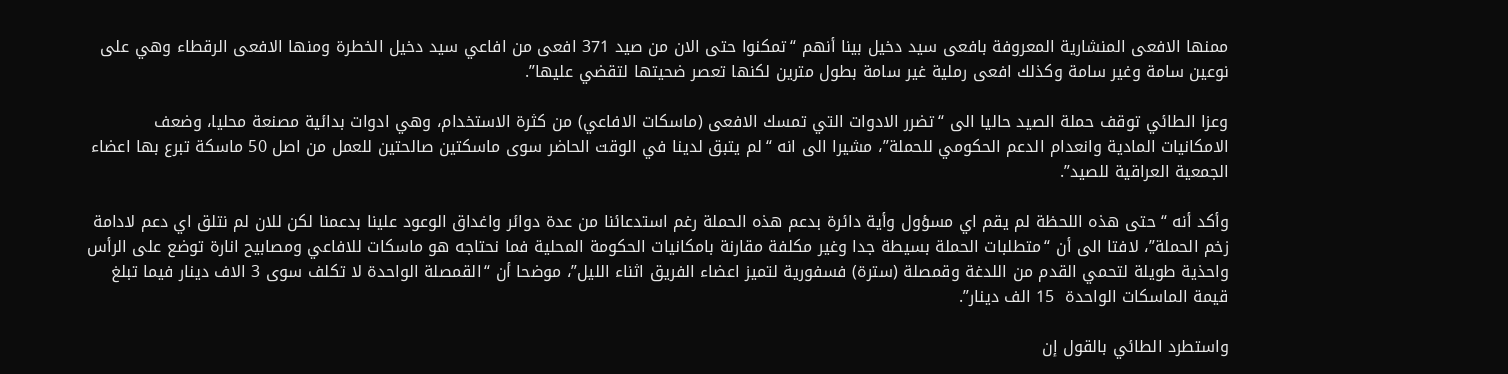ممنها الافعى المنشارية المعروفة بافعى سيد دخيل بينا أنهم “تمكنوا حتى الان من صيد 371 افعى من افاعي سيد دخيل الخطرة ومنها الافعى الرقطاء وهي على نوعين سامة وغير سامة وكذلك افعى رملية غير سامة بطول مترين لكنها تعصر ضحيتها لتقضي عليها”.

وعزا الطائي توقف حملة الصيد حاليا الى “تضرر الادوات التي تمسك الافعى (ماسكات الافاعي) من كثرة الاستخدام، وهي ادوات بدائية مصنعة محليا، وضعف الامكانيات المادية وانعدام الدعم الحكومي للحملة”، مشيرا الى انه “لم يتبق لدينا في الوقت الحاضر سوى ماسكتين صالحتين للعمل من اصل 50 ماسكة تبرع بها اعضاء الجمعية العراقية للصيد”.

وأكد أنه “حتى هذه اللحظة لم يقم اي مسؤول وأية دائرة بدعم هذه الحملة رغم استدعائنا من عدة دوائر واغداق الوعود علينا بدعمنا لكن للان لم نتلق اي دعم لادامة زخم الحملة”، لافتا الى أن “متطلبات الحملة بسيطة جدا وغير مكلفة مقارنة بامكانيات الحكومة المحلية فما نحتاجه هو ماسكات للافاعي ومصابيح انارة توضع على الرأس واحذية طويلة لتحمي القدم من اللدغة وقمصلة (سترة) فسفورية لتميز اعضاء الفريق اثناء الليل”، موضحا أن “القمصلة الواحدة لا تكلف سوى 3 الاف دينار فيما تبلغ قيمة الماسكات الواحدة  15 الف دينار”.

واستطرد الطائي بالقول إن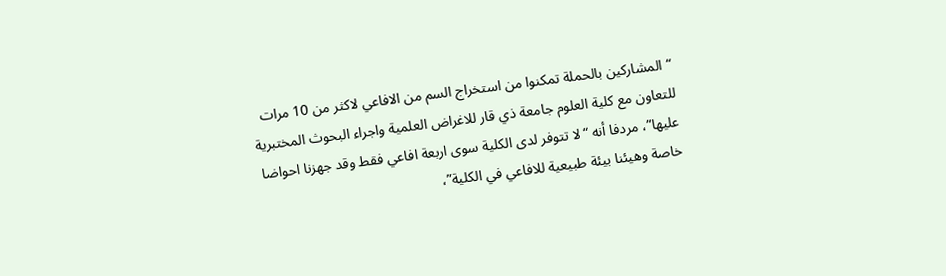“المشاركين بالحملة تمكنوا من استخراج السم من الافاعي لاكثر من 10 مرات للتعاون مع كلية العلوم جامعة ذي قار للاغراض العلمية واجراء البحوث المختبرية عليها”، مردفا أنه “لا تتوفر لدى الكلية سوى اربعة افاعي فقط وقد جهزنا احواضا خاصة وهيئنا بيئة طبيعية للافاعي في الكلية”،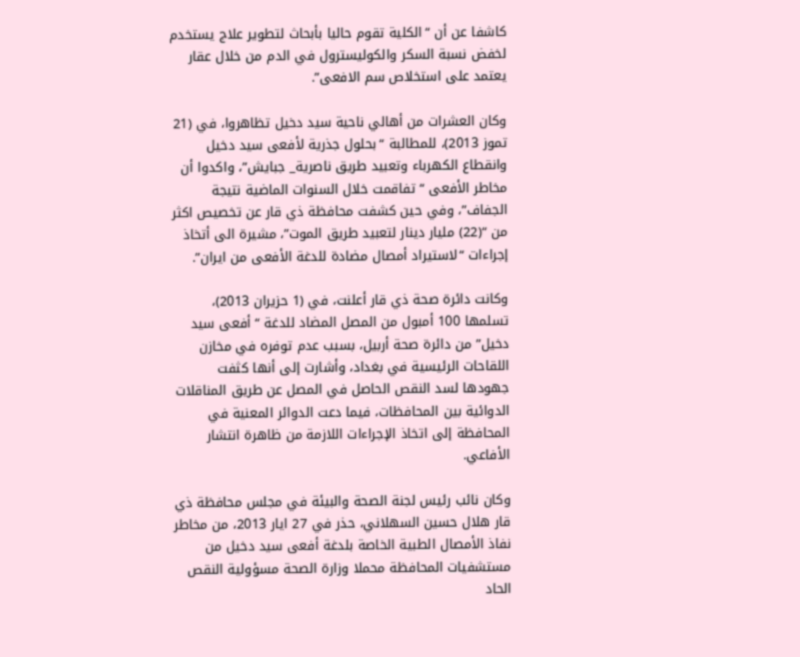كاشفا عن أن “الكلية تقوم حاليا بأبحاث لتطوير علاج يستخدم لخفض نسبة السكر والكوليسترول في الدم من خلال عقار يعتمد على استخلاص سم الافعى”.

وكان العشرات من أهالي ناحية سيد دخيل تظاهروا، في (21 تموز 2013)، للمطالبة “بحلول جذرية لأفعى سيد دخيل وانقطاع الكهرباء وتعبيد طريق ناصرية_ جبايش”، واكدوا أن مخاطر الأفعى “تفاقمت خلال السنوات الماضية نتيجة الجفاف”، وفي حين كشفت محافظة ذي قار عن تخصيص اكثر من “(22) مليار دينار لتعبيد طريق الموت”، مشيرة الى أتخاذ إجراءات “لاستيراد أمصال مضادة للدغة الأفعى من ايران”.

وكانت دائرة صحة ذي قار أعلنت، في (1 حزيران 2013)، تسلمها 100 أمبول من المصل المضاد للدغة “أفعى سيد دخيل” من دائرة صحة أربيل، بسبب عدم توفره في مخازن اللقاحات الرئيسية في بغداد، وأشارت إلى أنها كثفت جهودها لسد النقص الحاصل في المصل عن طريق المناقلات الدوائية بين المحافظات، فيما دعت الدوائر المعنية في المحافظة إلى اتخاذ الإجراءات اللازمة من ظاهرة انتشار الأفاعي.

وكان نائب رئيس لجنة الصحة والبيئة في مجلس محافظة ذي قار هلال حسين السهلاني، حذر في 27 ايار 2013، من مخاطر نفاذ الأمصال الطبية الخاصة بلدغة أفعى سيد دخيل من مستشفيات المحافظة محملا وزارة الصحة مسؤولية النقص الحاد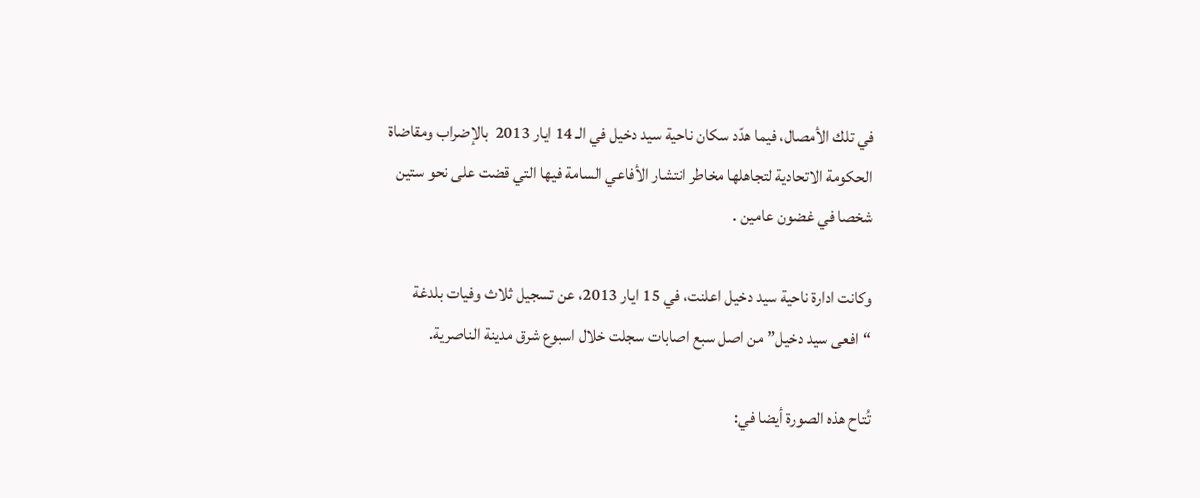في تلك الأمصال، فيما هدّد سكان ناحية سيد دخيل في الـ 14 ايار 2013  بالإضراب ومقاضاة الحكومة الاتحادية لتجاهلها مخاطر انتشار الأفاعي السامة فيها التي قضت على نحو ستين شخصا في غضون عامين .

وكانت ادارة ناحية سيد دخيل اعلنت، في 15 ايار 2013، عن تسجيل ثلاث وفيات بلدغة “افعى سيد دخيل” من اصل سبع اصابات سجلت خلال اسبوع شرق مدينة الناصرية.

تُتاح هذه الصورة أيضا في: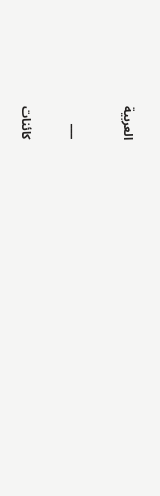العربية

___

كائنات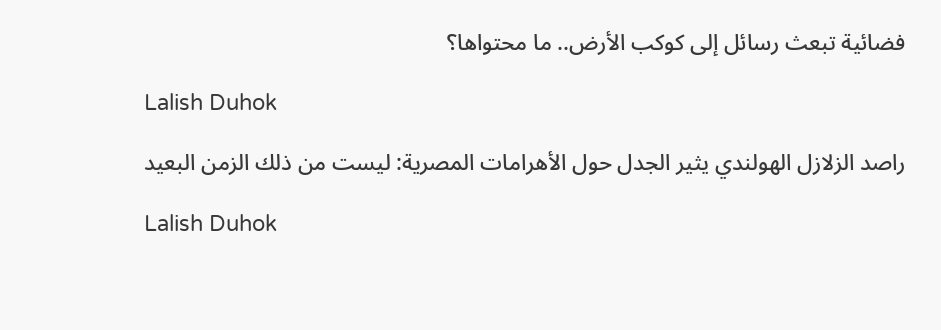فضائية تبعث رسائل إلى كوكب الأرض.. ما محتواها؟

Lalish Duhok

راصد الزلازل الهولندي يثير الجدل حول الأهرامات المصرية: ليست من ذلك الزمن البعيد

Lalish Duhok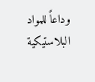وداعاً للمواد البلاستيكية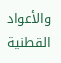والأعواد القطنية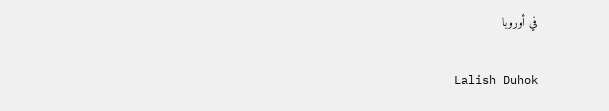في أوروبا

Lalish Duhok